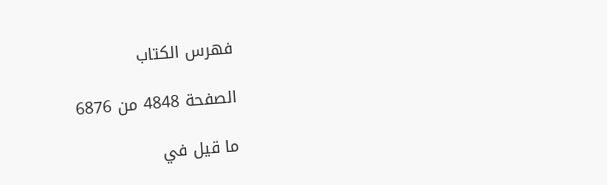فهرس الكتاب

الصفحة 4848 من 6876

ما قيل في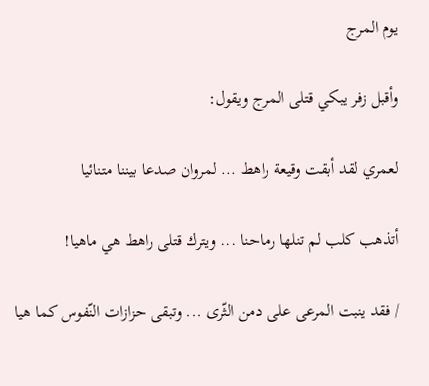يوم المرج

وأقبل زفر يبكي قتلى المرج ويقول:

لعمري لقد أبقت وقيعة راهط ... لمروان صدعا بيننا متنائيا

أتذهب كلب لم تنلها رماحنا ... ويترك قتلى راهط هي ماهيا!

/ فقد ينبت المرعى على دمن الثّرى ... وتبقى حزازات النّفوس كما هيا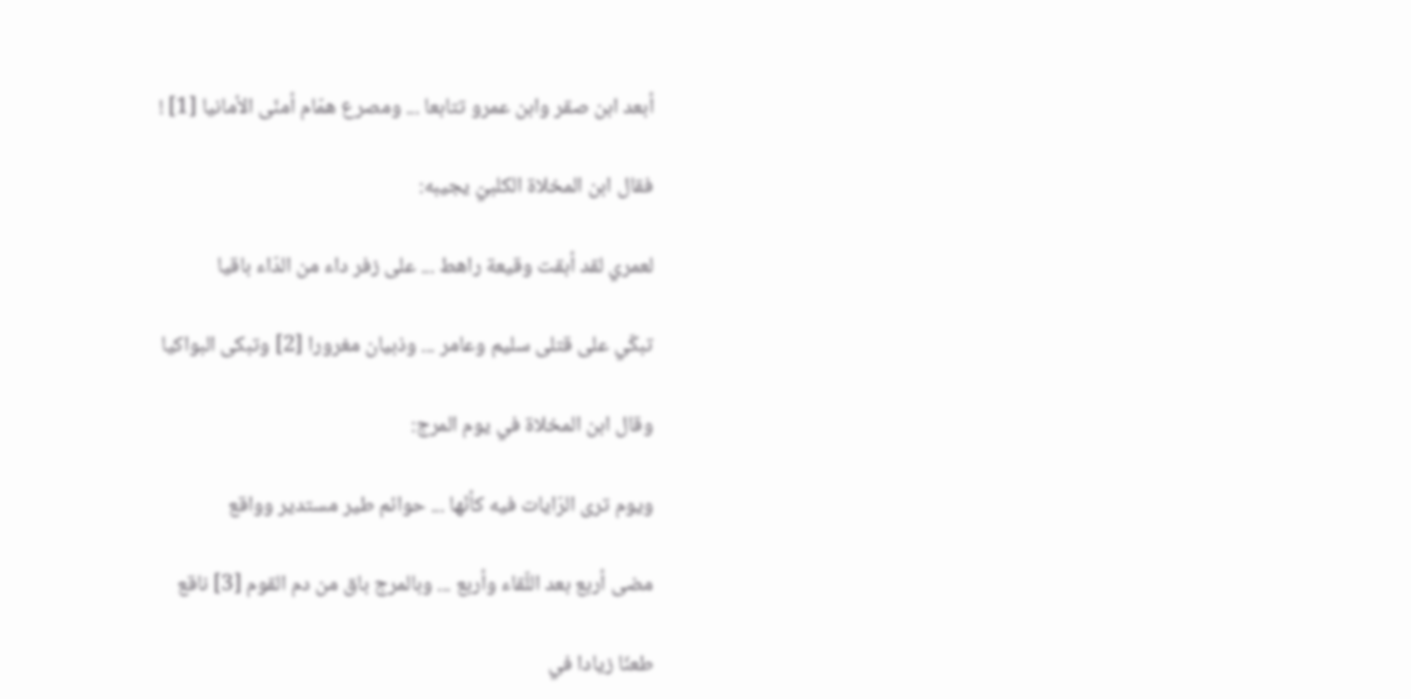أبعد ابن صقر وابن عمرو تتابعا ... ومصرع همّام أمنّى الأمانيا [1] !

فقال ابن المخلاة الكلبيّ يجيبه:

لعمري لقد أبقت وقيعة راهط ... على زفر داء من الدّاء باقيا

تبكّي على قتلى سليم وعامر ... وذبيان مغرورا [2] وتبكى البواكيا

وقال ابن المخلاة في يوم المرج:

ويوم ترى الرّايات فيه كأنّها ... حوائم طير مستدير وواقع

مضى أربع بعد اللّقاء وأربع ... وبالمرج باق من دم القوم [3] ناقع

طعنّا زيادا في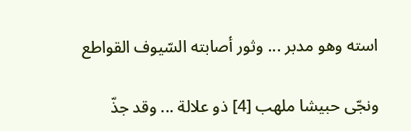استه وهو مدبر ... وثور أصابته السّيوف القواطع

ونجّى حبيشا ملهب [4] ذو علالة ... وقد جذّ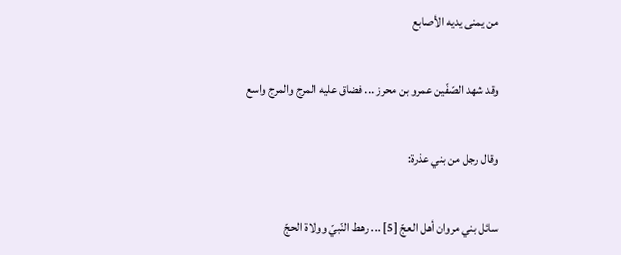من يمنى يديه الأصابع

وقد شهد الصّفّين عمرو بن محرز ... فضاق عليه المرج والمرج واسع

وقال رجل من بني عذرة:

سائل بني مروان أهل العجّ [5] ... رهط النّبيّ وولاة الحجّ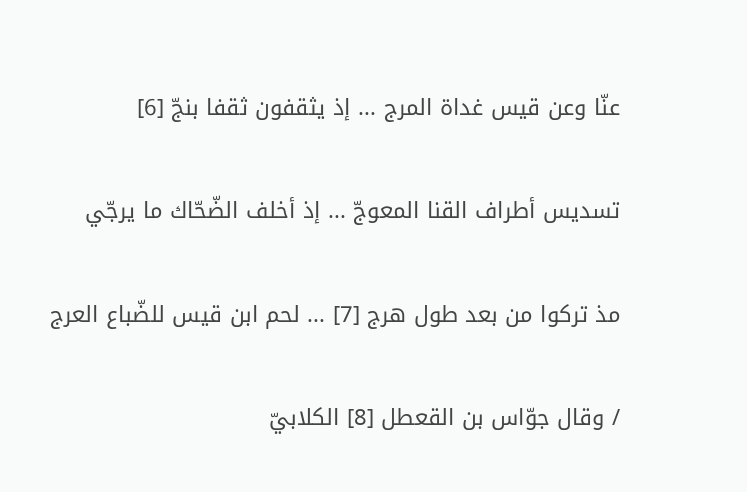عنّا وعن قيس غداة المرج ... إذ يثقفون ثقفا بنجّ [6]

تسديس أطراف القنا المعوجّ ... إذ أخلف الضّحّاك ما يرجّي

مذ تركوا من بعد طول هرج [7] ... لحم ابن قيس للضّباع العرج

/ وقال جوّاس بن القعطل [8] الكلابيّ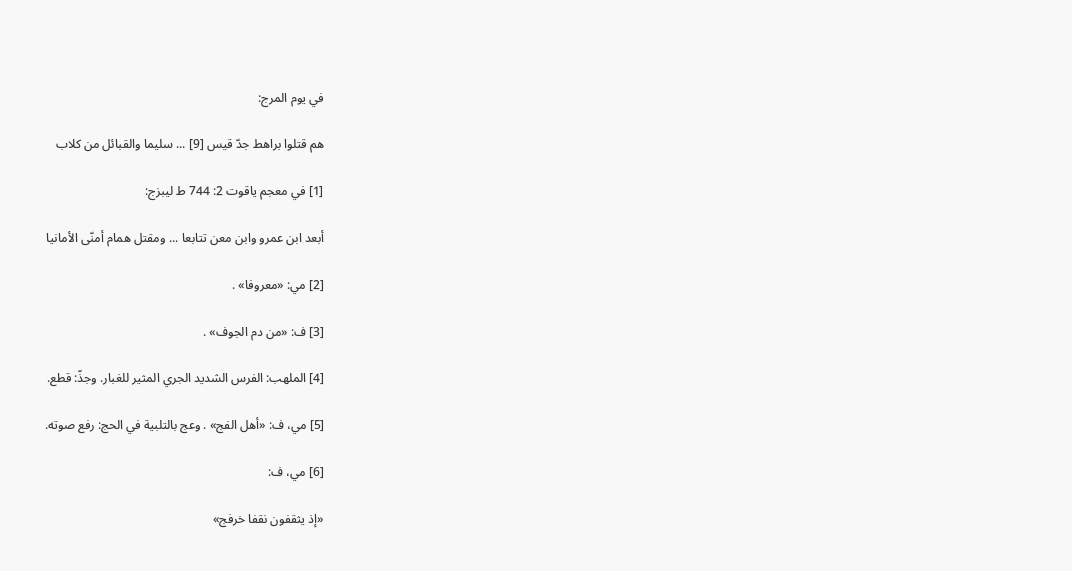في يوم المرج:

هم قتلوا براهط جدّ قيس [9] ... سليما والقبائل من كلاب

[1] في معجم ياقوت 2: 744 ط ليبزج:

أبعد ابن عمرو وابن معن تتابعا ... ومقتل همام أمنّى الأمانيا

[2] مي: «معروفا» .

[3] ف: «من دم الجوف» .

[4] الملهب: الفرس الشديد الجري المثير للغبار. وجذّ: قطع.

[5] مي، ف: «أهل الفج» . وعج بالتلبية في الحج: رفع صوته.

[6] مي، ف:

«إذ يثقفون نقفا خرفج»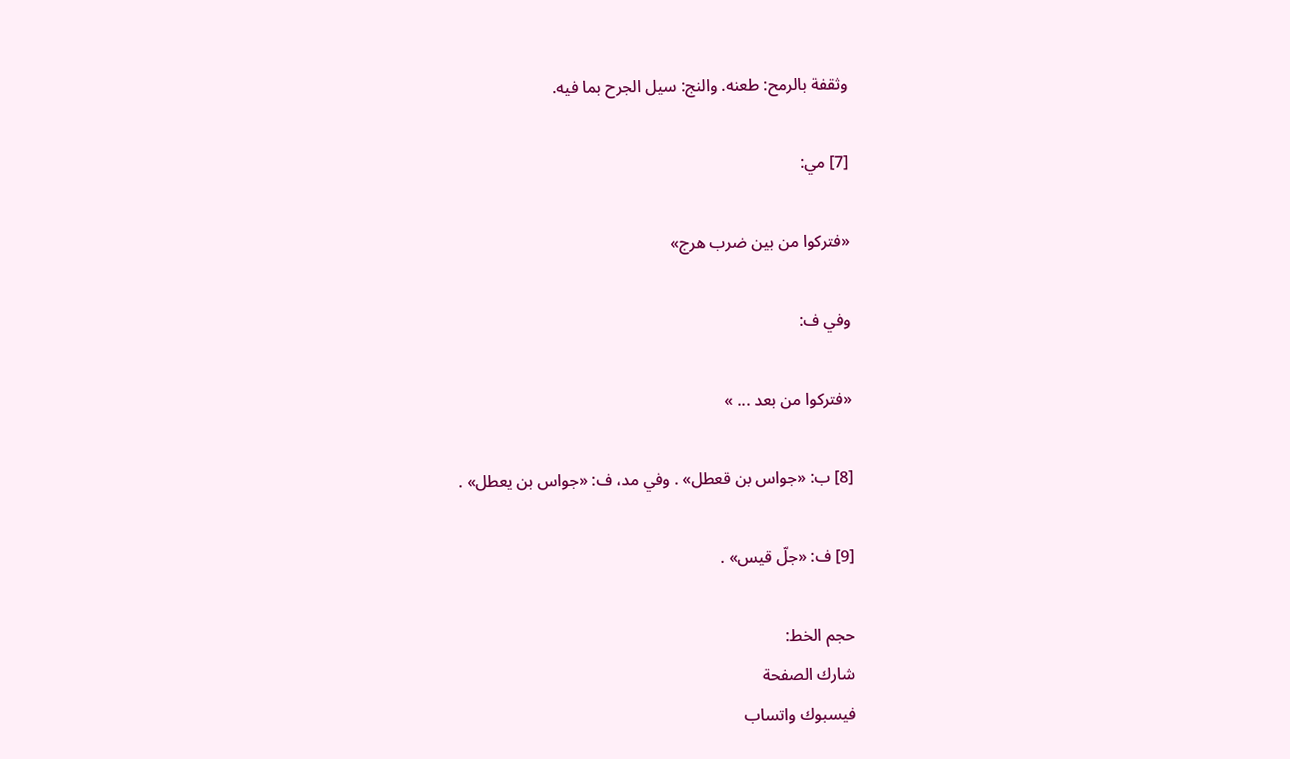وثقفة بالرمح: طعنه. والنج: سيل الجرح بما فيه.

[7] مي:

«فتركوا من بين ضرب هرج»

وفي ف:

«فتركوا من بعد ... »

[8] ب: «جواس بن قعطل» . وفي مد، ف: «جواس بن يعطل» .

[9] ف: «جلّ قيس» .

حجم الخط:
شارك الصفحة
فيسبوك واتساب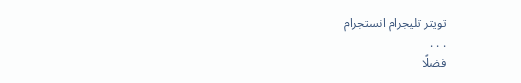تويتر تليجرام انستجرام
. . .
فضلًا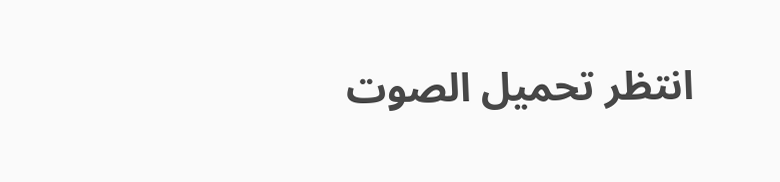انتظر تحميل الصوت